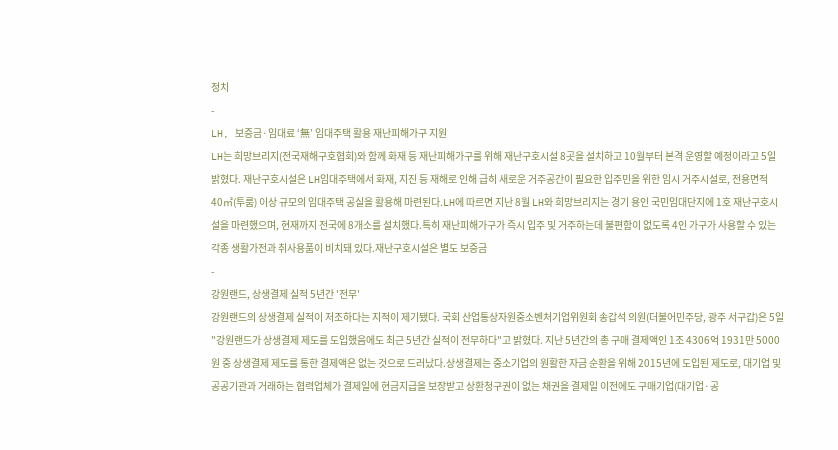정치
-
LH, 보증금·임대료 ‘無’ 임대주택 활용 재난피해가구 지원
LH는 희망브리지(전국재해구호협회)와 함께 화재 등 재난피해가구를 위해 재난구호시설 8곳을 설치하고 10월부터 본격 운영할 예정이라고 5일 밝혔다. 재난구호시설은 LH임대주택에서 화재, 지진 등 재해로 인해 급히 새로운 거주공간이 필요한 입주민을 위한 임시 거주시설로, 전용면적 40㎡(투룸) 이상 규모의 임대주택 공실을 활용해 마련된다.LH에 따르면 지난 8월 LH와 희망브리지는 경기 용인 국민임대단지에 1호 재난구호시설을 마련했으며, 현재까지 전국에 8개소를 설치했다.특히 재난피해가구가 즉시 입주 및 거주하는데 불편함이 없도록 4인 가구가 사용할 수 있는 각종 생활가전과 취사용품이 비치돼 있다.재난구호시설은 별도 보증금
-
강원랜드, 상생결제 실적 5년간 '전무'
강원랜드의 상생결제 실적이 저조하다는 지적이 제기됐다. 국회 산업통상자원중소벤처기업위원회 송갑석 의원(더불어민주당, 광주 서구갑)은 5일 "강원랜드가 상생결제 제도를 도입했음에도 최근 5년간 실적이 전무하다"고 밝혔다. 지난 5년간의 총 구매 결제액인 1조 4306억 1931만 5000원 중 상생결제 제도를 통한 결제액은 없는 것으로 드러났다.상생결제는 중소기업의 원활한 자금 순환을 위해 2015년에 도입된 제도로, 대기업 및 공공기관과 거래하는 협력업체가 결제일에 현금지급을 보장받고 상환청구권이 없는 채권을 결제일 이전에도 구매기업(대기업·공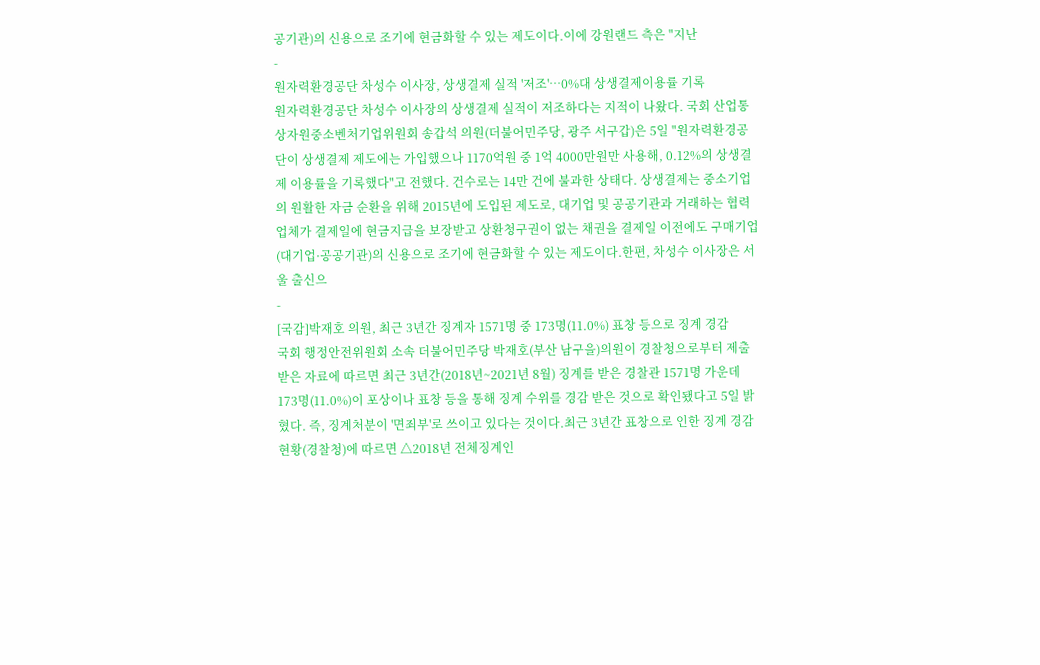공기관)의 신용으로 조기에 현금화할 수 있는 제도이다.이에 강원랜드 측은 "지난
-
원자력환경공단 차성수 이사장, 상생결제 실적 '저조'…0%대 상생결제이용률 기록
원자력환경공단 차성수 이사장의 상생결제 실적이 저조하다는 지적이 나왔다. 국회 산업통상자원중소벤처기업위원회 송갑석 의원(더불어민주당, 광주 서구갑)은 5일 "원자력환경공단이 상생결제 제도에는 가입했으나 1170억원 중 1억 4000만원만 사용해, 0.12%의 상생결제 이용률을 기록했다"고 전했다. 건수로는 14만 건에 불과한 상태다. 상생결제는 중소기업의 원활한 자금 순환을 위해 2015년에 도입된 제도로, 대기업 및 공공기관과 거래하는 협력업체가 결제일에 현금지급을 보장받고 상환청구권이 없는 채권을 결제일 이전에도 구매기업(대기업·공공기관)의 신용으로 조기에 현금화할 수 있는 제도이다.한편, 차성수 이사장은 서울 출신으
-
[국감]박재호 의원, 최근 3년간 징계자 1571명 중 173명(11.0%) 표창 등으로 징계 경감
국회 행정안전위원회 소속 더불어민주당 박재호(부산 남구을)의원이 경찰청으로부터 제출 받은 자료에 따르면 최근 3년간(2018년~2021년 8월) 징계를 받은 경찰관 1571명 가운데 173명(11.0%)이 포상이나 표창 등을 통해 징계 수위를 경감 받은 것으로 확인됐다고 5일 밝혔다. 즉, 징계처분이 '면죄부'로 쓰이고 있다는 것이다.최근 3년간 표창으로 인한 징계 경감 현황(경찰청)에 따르면 △2018년 전체징계인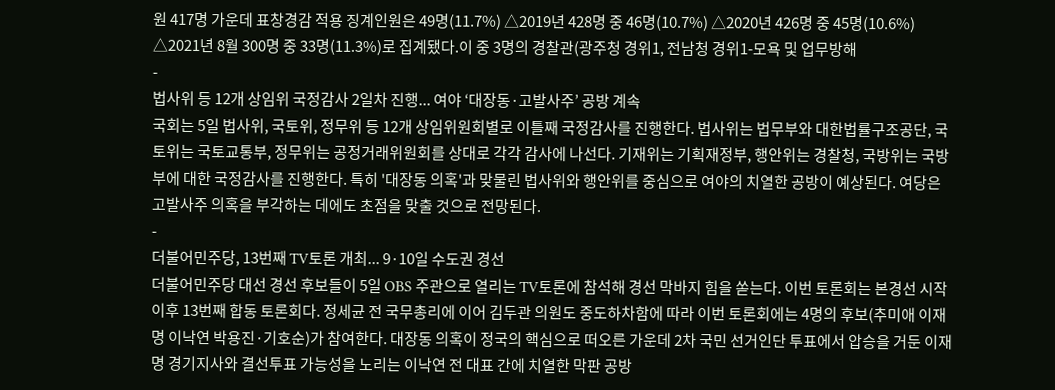원 417명 가운데 표창경감 적용 징계인원은 49명(11.7%) △2019년 428명 중 46명(10.7%) △2020년 426명 중 45명(10.6%) △2021년 8월 300명 중 33명(11.3%)로 집계됐다.이 중 3명의 경찰관(광주청 경위1, 전남청 경위1-모욕 및 업무방해
-
법사위 등 12개 상임위 국정감사 2일차 진행... 여야 ‘대장동·고발사주’ 공방 계속
국회는 5일 법사위, 국토위, 정무위 등 12개 상임위원회별로 이틀째 국정감사를 진행한다. 법사위는 법무부와 대한법률구조공단, 국토위는 국토교통부, 정무위는 공정거래위원회를 상대로 각각 감사에 나선다. 기재위는 기획재정부, 행안위는 경찰청, 국방위는 국방부에 대한 국정감사를 진행한다. 특히 '대장동 의혹'과 맞물린 법사위와 행안위를 중심으로 여야의 치열한 공방이 예상된다. 여당은 고발사주 의혹을 부각하는 데에도 초점을 맞출 것으로 전망된다.
-
더불어민주당, 13번째 TV토론 개최... 9·10일 수도권 경선
더불어민주당 대선 경선 후보들이 5일 OBS 주관으로 열리는 TV토론에 참석해 경선 막바지 힘을 쏟는다. 이번 토론회는 본경선 시작 이후 13번째 합동 토론회다. 정세균 전 국무총리에 이어 김두관 의원도 중도하차함에 따라 이번 토론회에는 4명의 후보(추미애 이재명 이낙연 박용진·기호순)가 참여한다. 대장동 의혹이 정국의 핵심으로 떠오른 가운데 2차 국민 선거인단 투표에서 압승을 거둔 이재명 경기지사와 결선투표 가능성을 노리는 이낙연 전 대표 간에 치열한 막판 공방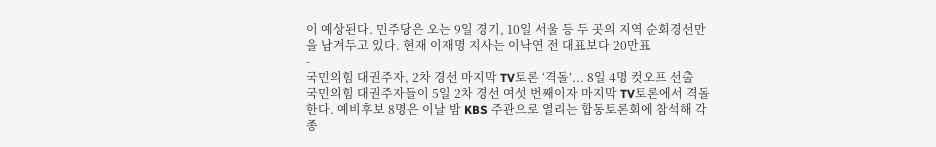이 예상된다. 민주당은 오는 9일 경기, 10일 서울 등 두 곳의 지역 순회경선만을 남겨두고 있다. 현재 이재명 지사는 이낙연 전 대표보다 20만표
-
국민의힘 대권주자, 2차 경선 마지막 TV토론 ‘격돌’... 8일 4명 컷오프 선출
국민의힘 대권주자들이 5일 2차 경선 여섯 번째이자 마지막 TV토론에서 격돌한다. 예비후보 8명은 이날 밤 KBS 주관으로 열리는 합동토론회에 참석해 각종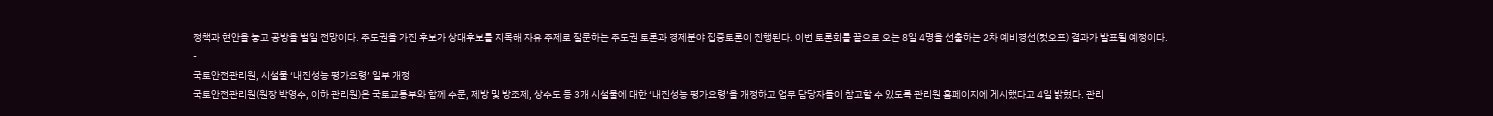정책과 현안을 놓고 공방을 벌일 전망이다. 주도권을 가진 후보가 상대후보를 지목해 자유 주제로 질문하는 주도권 토론과 경제분야 집중토론이 진행된다. 이번 토론회를 끝으로 오는 8일 4명을 선출하는 2차 예비경선(컷오프) 결과가 발표될 예정이다.
-
국토안전관리원, 시설물 ‘내진성능 평가요령’ 일부 개정
국토안전관리원(원장 박영수, 이하 관리원)은 국토교통부와 함께 수문, 제방 및 방조제, 상수도 등 3개 시설물에 대한 ‘내진성능 평가요령’을 개정하고 업무 담당자들이 참고할 수 있도록 관리원 홈페이지에 게시했다고 4일 밝혔다. 관리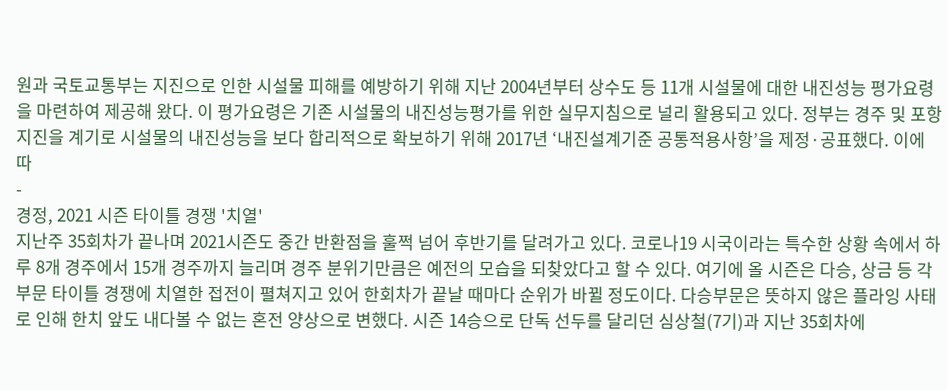원과 국토교통부는 지진으로 인한 시설물 피해를 예방하기 위해 지난 2004년부터 상수도 등 11개 시설물에 대한 내진성능 평가요령을 마련하여 제공해 왔다. 이 평가요령은 기존 시설물의 내진성능평가를 위한 실무지침으로 널리 활용되고 있다. 정부는 경주 및 포항 지진을 계기로 시설물의 내진성능을 보다 합리적으로 확보하기 위해 2017년 ‘내진설계기준 공통적용사항’을 제정·공표했다. 이에 따
-
경정, 2021 시즌 타이틀 경쟁 '치열'
지난주 35회차가 끝나며 2021시즌도 중간 반환점을 훌쩍 넘어 후반기를 달려가고 있다. 코로나19 시국이라는 특수한 상황 속에서 하루 8개 경주에서 15개 경주까지 늘리며 경주 분위기만큼은 예전의 모습을 되찾았다고 할 수 있다. 여기에 올 시즌은 다승, 상금 등 각 부문 타이틀 경쟁에 치열한 접전이 펼쳐지고 있어 한회차가 끝날 때마다 순위가 바뀔 정도이다. 다승부문은 뜻하지 않은 플라잉 사태로 인해 한치 앞도 내다볼 수 없는 혼전 양상으로 변했다. 시즌 14승으로 단독 선두를 달리던 심상철(7기)과 지난 35회차에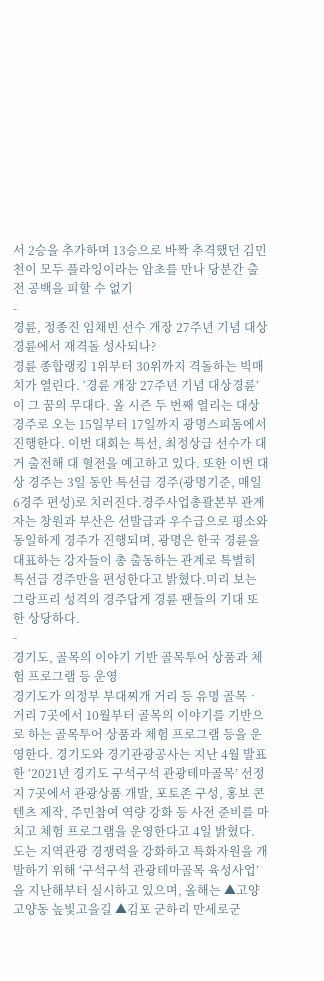서 2승을 추가하며 13승으로 바짝 추격했던 김민천이 모두 플라잉이라는 암초를 만나 당분간 출전 공백을 피할 수 없기
-
경륜, 정종진 임채빈 선수 개장 27주년 기념 대상경륜에서 재격돌 성사되나?
경륜 종합랭킹 1위부터 30위까지 격돌하는 빅매치가 열린다. ‘경륜 개장 27주년 기념 대상경륜’이 그 꿈의 무대다. 올 시즌 두 번째 열리는 대상경주로 오는 15일부터 17일까지 광명스피돔에서 진행한다. 이번 대회는 특선, 최정상급 선수가 대거 출전해 대 혈전을 예고하고 있다. 또한 이번 대상 경주는 3일 동안 특선급 경주(광명기준, 매일 6경주 편성)로 치러진다.경주사업총괄본부 관계자는 창원과 부산은 선발급과 우수급으로 평소와 동일하게 경주가 진행되며, 광명은 한국 경륜을 대표하는 강자들이 총 출동하는 관계로 특별히 특선급 경주만을 편성한다고 밝혔다.미리 보는 그랑프리 성격의 경주답게 경륜 팬들의 기대 또한 상당하다.
-
경기도, 골목의 이야기 기반 골목투어 상품과 체험 프로그램 등 운영
경기도가 의정부 부대찌개 거리 등 유명 골목‧거리 7곳에서 10월부터 골목의 이야기를 기반으로 하는 골목투어 상품과 체험 프로그램 등을 운영한다. 경기도와 경기관광공사는 지난 4월 발표한 ‘2021년 경기도 구석구석 관광테마골목’ 선정지 7곳에서 관광상품 개발, 포토존 구성, 홍보 콘텐츠 제작, 주민참여 역량 강화 등 사전 준비를 마치고 체험 프로그램을 운영한다고 4일 밝혔다. 도는 지역관광 경쟁력을 강화하고 특화자원을 개발하기 위해 ‘구석구석 관광테마골목 육성사업’을 지난해부터 실시하고 있으며, 올해는 ▲고양 고양동 높빛고을길 ▲김포 군하리 만세로군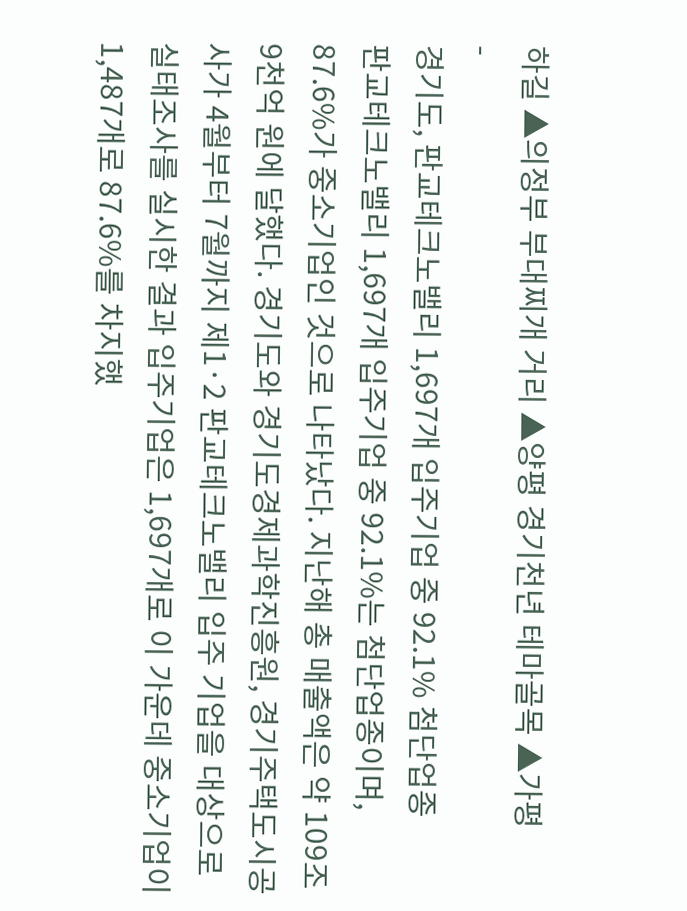하길 ▲의정부 부대찌개 거리 ▲양평 경기천년 테마골목 ▲가평
-
경기도, 판교테크노밸리 1,697개 입주기업 중 92.1% 첨단업종
판교테크노밸리 1,697개 입주기업 중 92.1%는 첨단업종이며, 87.6%가 중소기업인 것으로 나타났다. 지난해 총 매출액은 약 109조 9천억 원에 달했다. 경기도와 경기도경제과학진흥원, 경기주택도시공사가 4월부터 7월까지 제1·2 판교테크노밸리 입주 기업을 대상으로 실태조사를 실시한 결과 입주기업은 1,697개로 이 가운데 중소기업이 1,487개로 87.6%를 차지했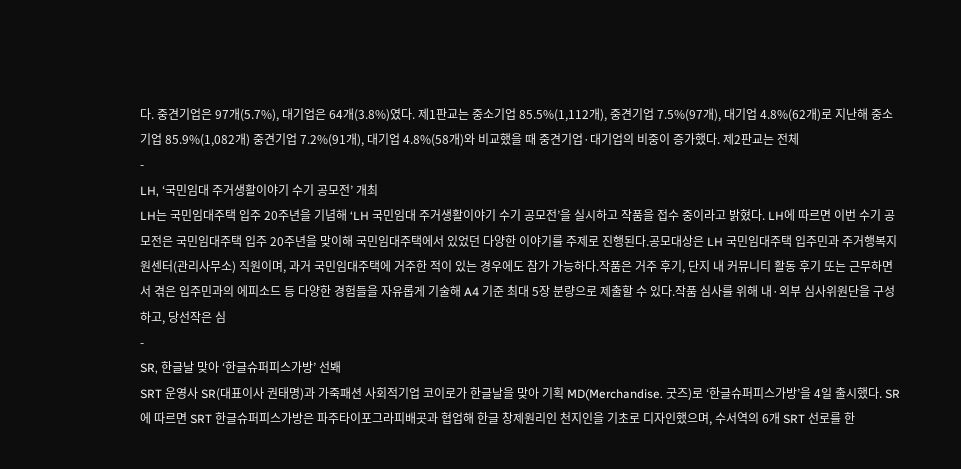다. 중견기업은 97개(5.7%), 대기업은 64개(3.8%)였다. 제1판교는 중소기업 85.5%(1,112개), 중견기업 7.5%(97개), 대기업 4.8%(62개)로 지난해 중소기업 85.9%(1,082개) 중견기업 7.2%(91개), 대기업 4.8%(58개)와 비교했을 때 중견기업·대기업의 비중이 증가했다. 제2판교는 전체
-
LH, ‘국민임대 주거생활이야기 수기 공모전’ 개최
LH는 국민임대주택 입주 20주년을 기념해 ‘LH 국민임대 주거생활이야기 수기 공모전’을 실시하고 작품을 접수 중이라고 밝혔다. LH에 따르면 이번 수기 공모전은 국민임대주택 입주 20주년을 맞이해 국민임대주택에서 있었던 다양한 이야기를 주제로 진행된다.공모대상은 LH 국민임대주택 입주민과 주거행복지원센터(관리사무소) 직원이며, 과거 국민임대주택에 거주한 적이 있는 경우에도 참가 가능하다.작품은 거주 후기, 단지 내 커뮤니티 활동 후기 또는 근무하면서 겪은 입주민과의 에피소드 등 다양한 경험들을 자유롭게 기술해 A4 기준 최대 5장 분량으로 제출할 수 있다.작품 심사를 위해 내·외부 심사위원단을 구성하고, 당선작은 심
-
SR, 한글날 맞아 ‘한글슈퍼피스가방’ 선봬
SRT 운영사 SR(대표이사 권태명)과 가죽패션 사회적기업 코이로가 한글날을 맞아 기획 MD(Merchandise. 굿즈)로 ‘한글슈퍼피스가방’을 4일 출시했다. SR에 따르면 SRT 한글슈퍼피스가방은 파주타이포그라피배곳과 협업해 한글 창제원리인 천지인을 기초로 디자인했으며, 수서역의 6개 SRT 선로를 한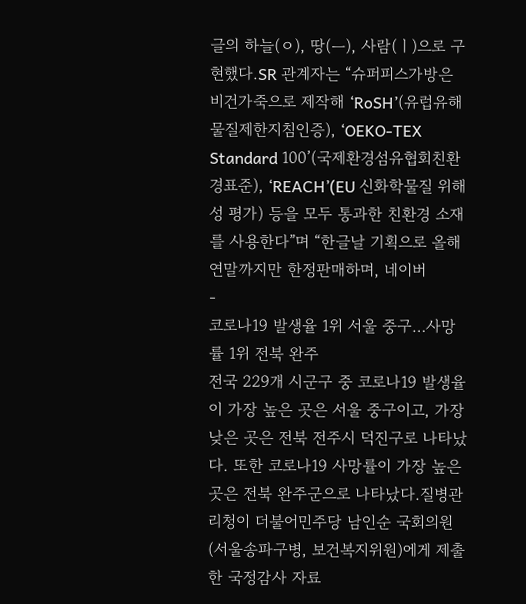글의 하늘(ㅇ), 땅(ㅡ), 사람(ㅣ)으로 구현했다.SR 관계자는 “슈퍼피스가방은 비건가죽으로 제작해 ‘RoSH’(유럽유해물질제한지침인증), ‘OEKO-TEX Standard 100’(국제환경섬유협회친환경표준), ‘REACH’(EU 신화학물질 위해성 평가) 등을 모두 통과한 친환경 소재를 사용한다”며 “한글날 기획으로 올해 연말까지만 한정판매하며, 네이버
-
코로나19 발생율 1위 서울 중구…사망률 1위 전북 완주
전국 229개 시군구 중 코로나19 발생율이 가장 높은 곳은 서울 중구이고, 가장 낮은 곳은 전북 전주시 덕진구로 나타났다. 또한 코로나19 사망률이 가장 높은 곳은 전북 완주군으로 나타났다.질병관리청이 더불어민주당 남인순 국회의원(서울송파구병, 보건복지위원)에게 제출한 국정감사 자료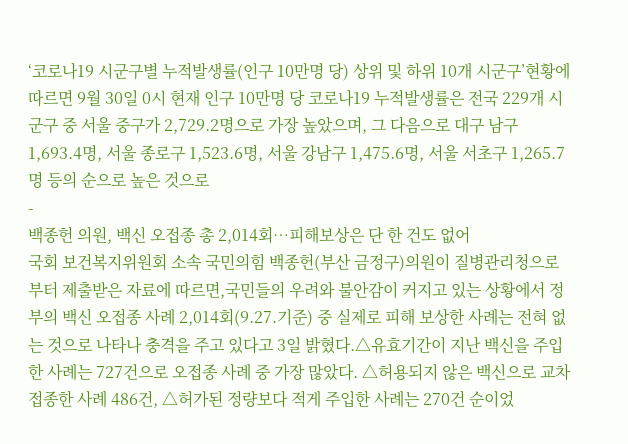‘코로나19 시군구별 누적발생률(인구 10만명 당) 상위 및 하위 10개 시군구’현황에 따르면 9월 30일 0시 현재 인구 10만명 당 코로나19 누적발생률은 전국 229개 시군구 중 서울 중구가 2,729.2명으로 가장 높았으며, 그 다음으로 대구 남구 1,693.4명, 서울 종로구 1,523.6명, 서울 강남구 1,475.6명, 서울 서초구 1,265.7명 등의 순으로 높은 것으로
-
백종헌 의원, 백신 오접종 총 2,014회…피해보상은 단 한 건도 없어
국회 보건복지위원회 소속 국민의힘 백종헌(부산 금정구)의원이 질병관리청으로부터 제출받은 자료에 따르면,국민들의 우려와 불안감이 커지고 있는 상황에서 정부의 백신 오접종 사례 2,014회(9.27.기준) 중 실제로 피해 보상한 사례는 전혀 없는 것으로 나타나 충격을 주고 있다고 3일 밝혔다.△유효기간이 지난 백신을 주입한 사례는 727건으로 오접종 사례 중 가장 많았다. △허용되지 않은 백신으로 교차접종한 사례 486건, △허가된 정량보다 적게 주입한 사례는 270건 순이었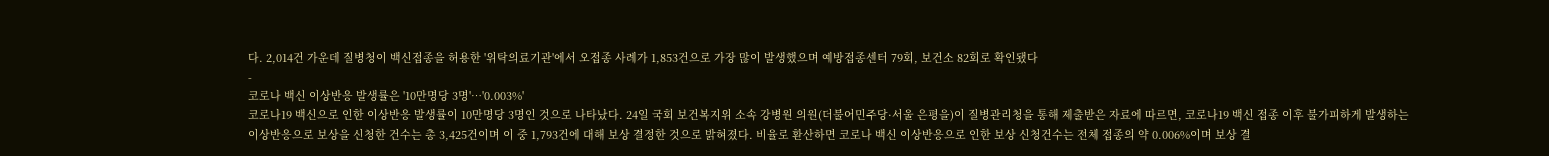다. 2,014건 가운데 질병청이 백신접종을 허용한 '위탁의료기관'에서 오접종 사례가 1,853건으로 가장 많이 발생했으며 예방접종센터 79회, 보건소 82회로 확인됐다
-
코로나 백신 이상반응 발생률은 '10만명당 3명'…'0.003%'
코로나19 백신으로 인한 이상반응 발생률이 10만명당 3명인 것으로 나타났다. 24일 국회 보건복지위 소속 강병원 의원(더불어민주당·서울 은평을)이 질병관리청을 통해 제출받은 자료에 따르면, 코로나19 백신 접종 이후 불가피하게 발생하는 이상반응으로 보상을 신청한 건수는 총 3,425건이며 이 중 1,793건에 대해 보상 결정한 것으로 밝혀졌다. 비율로 환산하면 코로나 백신 이상반응으로 인한 보상 신청건수는 전체 접종의 약 0.006%이며 보상 결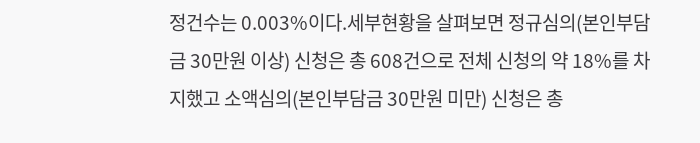정건수는 0.003%이다.세부현황을 살펴보면 정규심의(본인부담금 30만원 이상) 신청은 총 608건으로 전체 신청의 약 18%를 차지했고 소액심의(본인부담금 30만원 미만) 신청은 총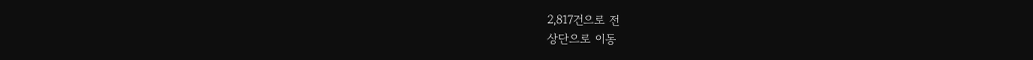2,817건으로 전
상단으로 이동